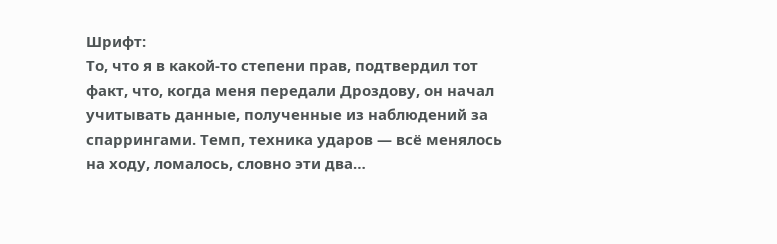Шрифт:
То, что я в какой-то степени прав, подтвердил тот факт, что, когда меня передали Дроздову, он начал учитывать данные, полученные из наблюдений за спаррингами. Темп, техника ударов — всё менялось на ходу, ломалось, словно эти два…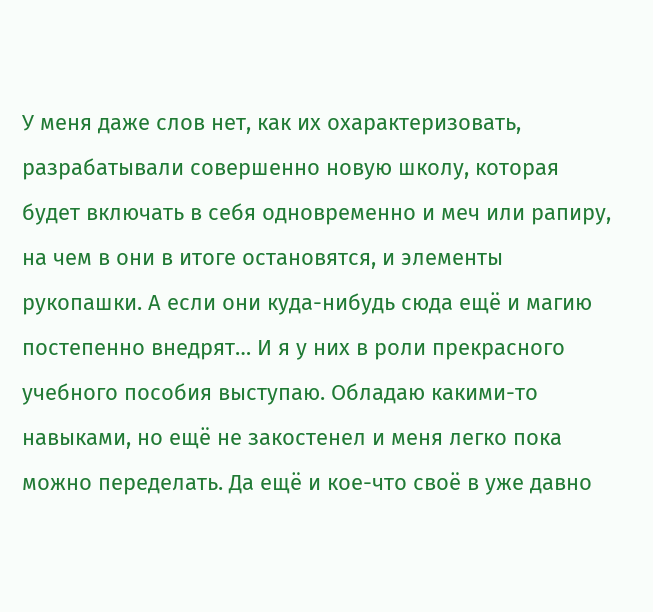У меня даже слов нет, как их охарактеризовать, разрабатывали совершенно новую школу, которая будет включать в себя одновременно и меч или рапиру, на чем в они в итоге остановятся, и элементы рукопашки. А если они куда-нибудь сюда ещё и магию постепенно внедрят… И я у них в роли прекрасного учебного пособия выступаю. Обладаю какими-то навыками, но ещё не закостенел и меня легко пока можно переделать. Да ещё и кое-что своё в уже давно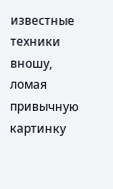известные техники вношу, ломая привычную картинку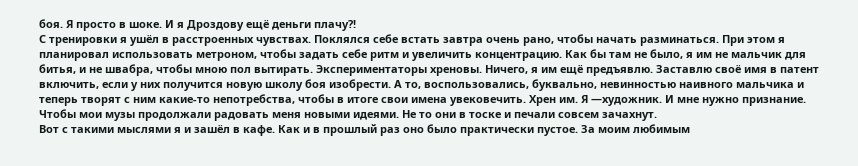боя. Я просто в шоке. И я Дроздову ещё деньги плачу?!
С тренировки я ушёл в расстроенных чувствах. Поклялся себе встать завтра очень рано, чтобы начать разминаться. При этом я планировал использовать метроном, чтобы задать себе ритм и увеличить концентрацию. Как бы там не было, я им не мальчик для битья, и не швабра, чтобы мною пол вытирать. Экспериментаторы хреновы. Ничего, я им ещё предъявлю. Заставлю своё имя в патент включить, если у них получится новую школу боя изобрести. А то, воспользовались, буквально, невинностью наивного мальчика и теперь творят с ним какие-то непотребства, чтобы в итоге свои имена увековечить. Хрен им. Я —художник. И мне нужно признание. Чтобы мои музы продолжали радовать меня новыми идеями. Не то они в тоске и печали совсем зачахнут.
Вот с такими мыслями я и зашёл в кафе. Как и в прошлый раз оно было практически пустое. За моим любимым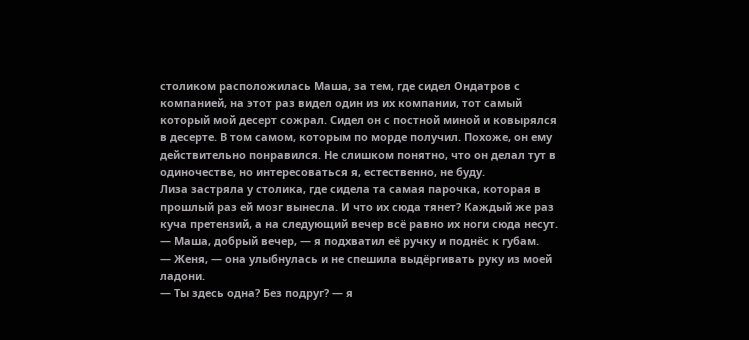столиком расположилась Маша, за тем, где сидел Ондатров с компанией, на этот раз видел один из их компании, тот самый который мой десерт сожрал. Сидел он с постной миной и ковырялся в десерте. В том самом, которым по морде получил. Похоже, он ему действительно понравился. Не слишком понятно, что он делал тут в одиночестве, но интересоваться я, естественно, не буду.
Лиза застряла у столика, где сидела та самая парочка, которая в прошлый раз ей мозг вынесла. И что их сюда тянет? Каждый же раз куча претензий, а на следующий вечер всё равно их ноги сюда несут.
— Маша, добрый вечер, — я подхватил её ручку и поднёс к губам.
— Женя, — она улыбнулась и не спешила выдёргивать руку из моей ладони.
— Ты здесь одна? Без подруг? — я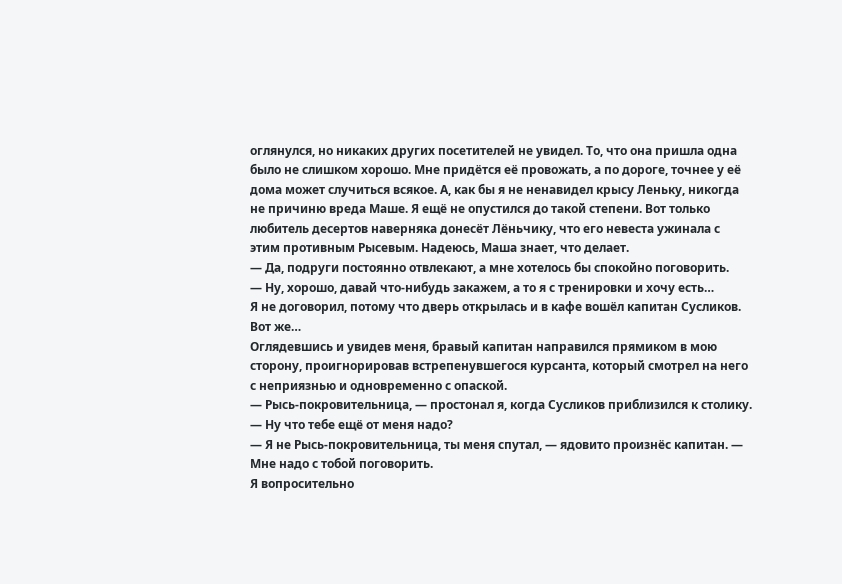оглянулся, но никаких других посетителей не увидел. То, что она пришла одна было не слишком хорошо. Мне придётся её провожать, а по дороге, точнее у её дома может случиться всякое. А, как бы я не ненавидел крысу Леньку, никогда не причиню вреда Маше. Я ещё не опустился до такой степени. Вот только любитель десертов наверняка донесёт Лёньчику, что его невеста ужинала с этим противным Рысевым. Надеюсь, Маша знает, что делает.
— Да, подруги постоянно отвлекают, а мне хотелось бы спокойно поговорить.
— Ну, хорошо, давай что-нибудь закажем, а то я с тренировки и хочу есть…
Я не договорил, потому что дверь открылась и в кафе вошёл капитан Сусликов. Вот же…
Оглядевшись и увидев меня, бравый капитан направился прямиком в мою сторону, проигнорировав встрепенувшегося курсанта, который смотрел на него с неприязнью и одновременно с опаской.
— Рысь-покровительница, — простонал я, когда Сусликов приблизился к столику. — Ну что тебе ещё от меня надо?
— Я не Рысь-покровительница, ты меня спутал, — ядовито произнёс капитан. — Мне надо с тобой поговорить.
Я вопросительно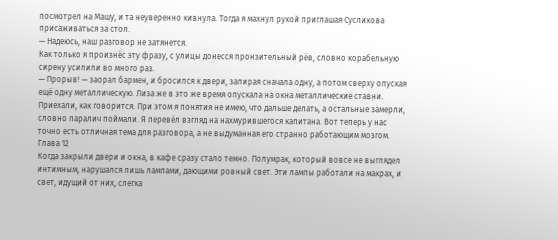посмотрел на Машу, и та неуверенно кивнула. Тогда я махнул рукой приглашая Сусликова присаживаться за стол.
— Надеюсь, наш разговор не затянется.
Как только я произнёс эту фразу, с улицы донесся пронзительный рёв, словно корабельную сирену усилили во много раз.
— Прорыв! — заорал бармен, и бросился к двери, запирая сначала одну, а потом сверху опуская ещё одну металлическую. Лиза же в это же время опускала на окна металлические ставни.
Приехали, как говорится. При этом я понятия не имею, что дальше делать, а остальные замерли, словно паралич поймали. Я перевёл взгляд на нахмурившегося капитана. Вот теперь у нас точно есть отличная тема для разговора, а не выдуманная его странно работающим мозгом.
Глава 12
Когда закрыли двери и окна, в кафе сразу стало темно. Полумрак, который вовсе не выглядел интимным, нарушался лишь лампами, дающими ровный свет. Эти лампы работали на макрах, и свет, идущий от них, слегка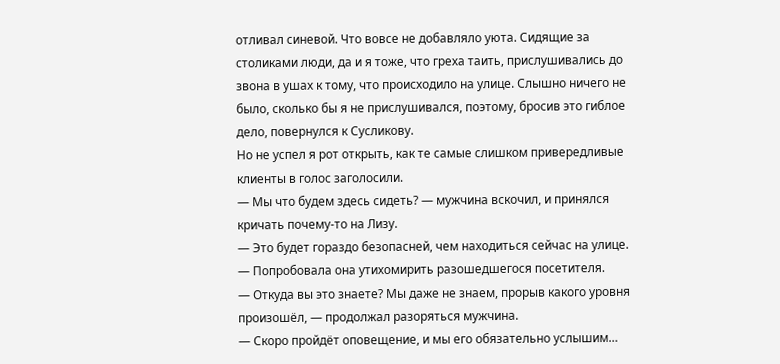отливал синевой. Что вовсе не добавляло уюта. Сидящие за столиками люди, да и я тоже, что греха таить, прислушивались до звона в ушах к тому, что происходило на улице. Слышно ничего не было, сколько бы я не прислушивался, поэтому, бросив это гиблое дело, повернулся к Сусликову.
Но не успел я рот открыть, как те самые слишком привередливые клиенты в голос заголосили.
— Мы что будем здесь сидеть? — мужчина вскочил, и принялся кричать почему-то на Лизу.
— Это будет гораздо безопасней, чем находиться сейчас на улице. — Попробовала она утихомирить разошедшегося посетителя.
— Откуда вы это знаете? Мы даже не знаем, прорыв какого уровня произошёл, — продолжал разоряться мужчина.
— Скоро пройдёт оповещение, и мы его обязательно услышим…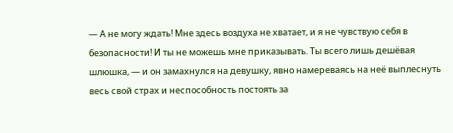— А не могу ждать! Мне здесь воздуха не хватает, и я не чувствую себя в безопасности! И ты не можешь мне приказывать. Ты всего лишь дешёвая шлюшка, — и он замахнулся на девушку, явно намереваясь на неё выплеснуть весь свой страх и неспособность постоять за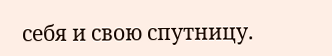себя и свою спутницу.